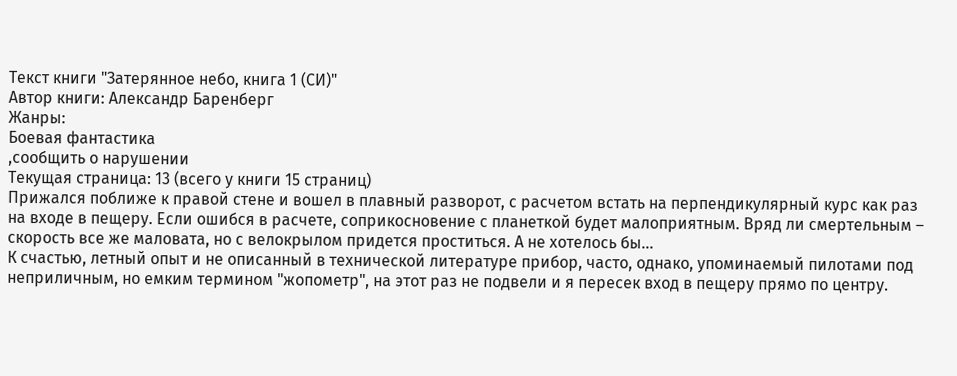Текст книги "Затерянное небо, книга 1 (СИ)"
Автор книги: Александр Баренберг
Жанры:
Боевая фантастика
,сообщить о нарушении
Текущая страница: 13 (всего у книги 15 страниц)
Прижался поближе к правой стене и вошел в плавный разворот, с расчетом встать на перпендикулярный курс как раз на входе в пещеру. Если ошибся в расчете, соприкосновение с планеткой будет малоприятным. Вряд ли смертельным – скорость все же маловата, но с велокрылом придется проститься. А не хотелось бы...
К счастью, летный опыт и не описанный в технической литературе прибор, часто, однако, упоминаемый пилотами под неприличным, но емким термином "жопометр", на этот раз не подвели и я пересек вход в пещеру прямо по центру.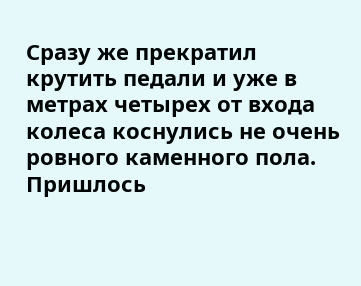Сразу же прекратил крутить педали и уже в метрах четырех от входа колеса коснулись не очень ровного каменного пола. Пришлось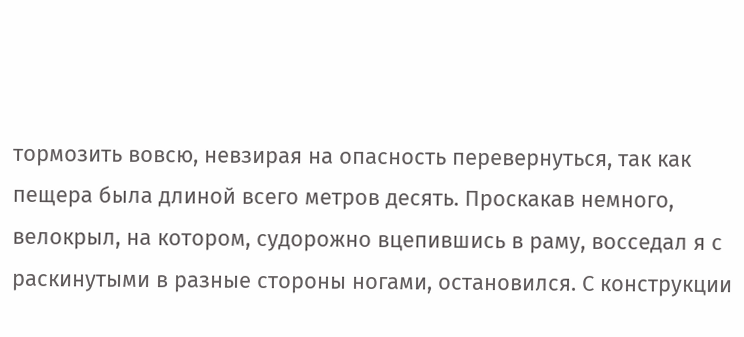тормозить вовсю, невзирая на опасность перевернуться, так как пещера была длиной всего метров десять. Проскакав немного, велокрыл, на котором, судорожно вцепившись в раму, восседал я с раскинутыми в разные стороны ногами, остановился. С конструкции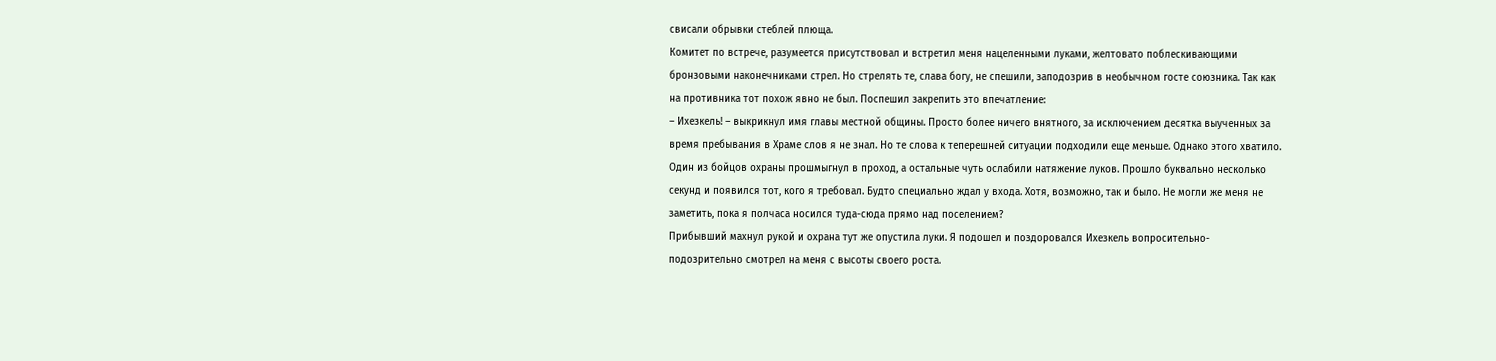свисали обрывки стеблей плюща.
Комитет по встрече, разумеется присутствовал и встретил меня нацеленными луками, желтовато поблескивающими бронзовыми наконечниками стрел. Но стрелять те, слава богу, не спешили, заподозрив в необычном госте союзника. Так как на противника тот похож явно не был. Поспешил закрепить это впечатление:
– Ихезкель! – выкрикнул имя главы местной общины. Просто более ничего внятного, за исключением десятка выученных за время пребывания в Храме слов я не знал. Но те слова к теперешней ситуации подходили еще меньше. Однако этого хватило. Один из бойцов охраны прошмыгнул в проход, а остальные чуть ослабили натяжение луков. Прошло буквально несколько секунд и появился тот, кого я требовал. Будто специально ждал у входа. Хотя, возможно, так и было. Не могли же меня не заметить, пока я полчаса носился туда-сюда прямо над поселением?
Прибывший махнул рукой и охрана тут же опустила луки. Я подошел и поздоровался Ихезкель вопросительно-подозрительно смотрел на меня с высоты своего роста.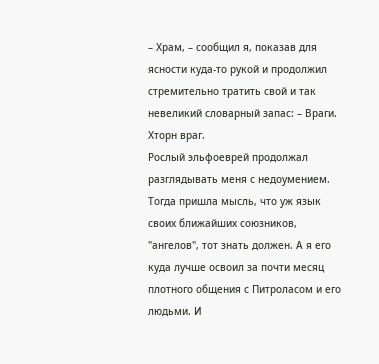– Храм, – сообщил я, показав для ясности куда-то рукой и продолжил стремительно тратить свой и так невеликий словарный запас: – Враги. Хторн враг.
Рослый эльфоеврей продолжал разглядывать меня с недоумением. Тогда пришла мысль, что уж язык своих ближайших союзников, "ангелов", тот знать должен. А я его куда лучше освоил за почти месяц плотного общения с Питроласом и его людьми. И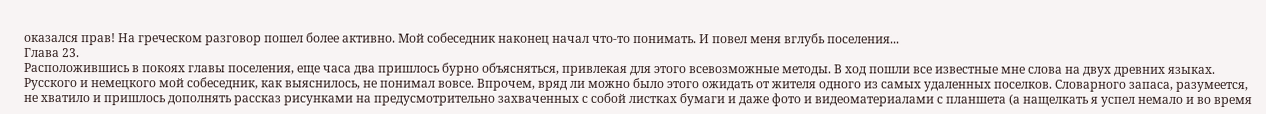оказался прав! На греческом разговор пошел более активно. Мой собеседник наконец начал что-то понимать. И повел меня вглубь поселения...
Глава 23.
Расположившись в покоях главы поселения, еще часа два пришлось бурно объясняться, привлекая для этого всевозможные методы. В ход пошли все известные мне слова на двух древних языках. Русского и немецкого мой собеседник, как выяснилось, не понимал вовсе. Впрочем, вряд ли можно было этого ожидать от жителя одного из самых удаленных поселков. Словарного запаса, разумеется, не хватило и пришлось дополнять рассказ рисунками на предусмотрительно захваченных с собой листках бумаги и даже фото и видеоматериалами с планшета (а нащелкать я успел немало и во время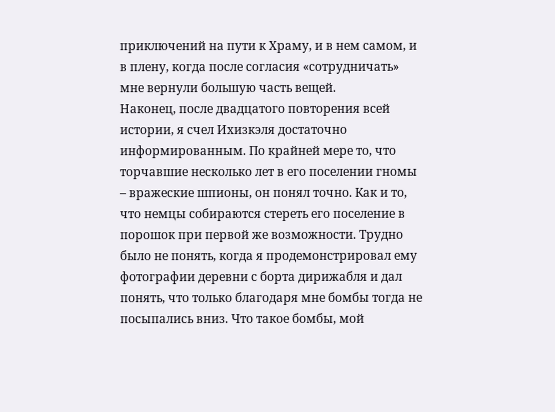приключений на пути к Храму, и в нем самом, и в плену, когда после согласия «сотрудничать» мне вернули большую часть вещей.
Наконец, после двадцатого повторения всей истории, я счел Ихизкэля достаточно информированным. По крайней мере то, что торчавшие несколько лет в его поселении гномы – вражеские шпионы, он понял точно. Как и то, что немцы собираются стереть его поселение в порошок при первой же возможности. Трудно было не понять, когда я продемонстрировал ему фотографии деревни с борта дирижабля и дал понять, что только благодаря мне бомбы тогда не посыпались вниз. Что такое бомбы, мой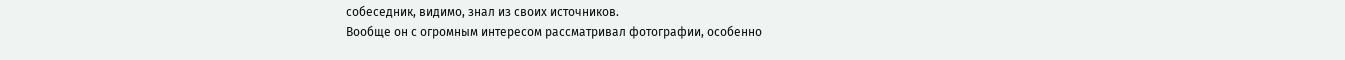собеседник, видимо, знал из своих источников.
Вообще он с огромным интересом рассматривал фотографии, особенно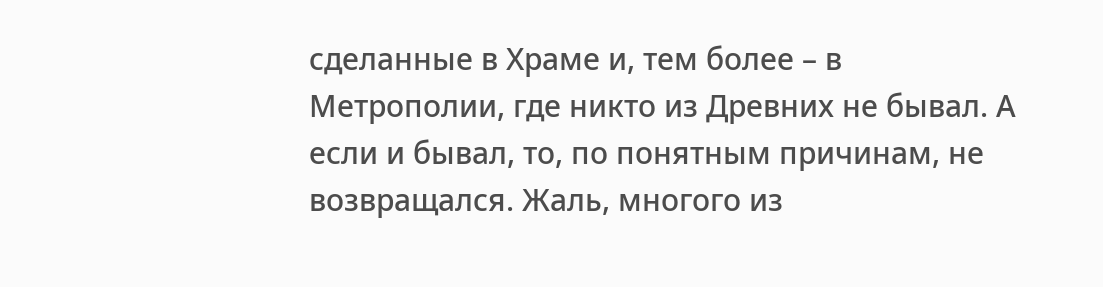сделанные в Храме и, тем более – в Метрополии, где никто из Древних не бывал. А если и бывал, то, по понятным причинам, не возвращался. Жаль, многого из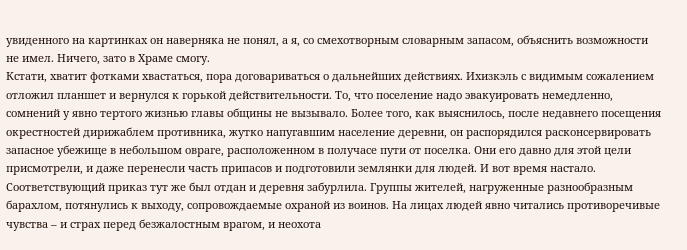увиденного на картинках он наверняка не понял, а я, со смехотворным словарным запасом, объяснить возможности не имел. Ничего, зато в Храме смогу.
Кстати, хватит фотками хвастаться, пора договариваться о дальнейших действиях. Ихизкэль с видимым сожалением отложил планшет и вернулся к горькой действительности. То, что поселение надо эвакуировать немедленно, сомнений у явно тертого жизнью главы общины не вызывало. Более того, как выяснилось, после недавнего посещения окрестностей дирижаблем противника, жутко напугавшим население деревни, он распорядился расконсервировать запасное убежище в небольшом овраге, расположенном в получасе пути от поселка. Они его давно для этой цели присмотрели, и даже перенесли часть припасов и подготовили землянки для людей. И вот время настало. Соответствующий приказ тут же был отдан и деревня забурлила. Группы жителей, нагруженные разнообразным барахлом, потянулись к выходу, сопровождаемые охраной из воинов. На лицах людей явно читались противоречивые чувства – и страх перед безжалостным врагом, и неохота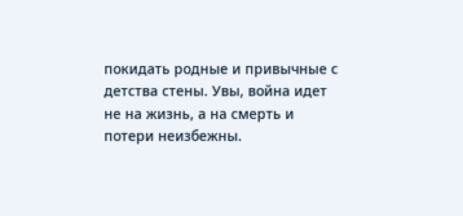покидать родные и привычные с детства стены. Увы, война идет не на жизнь, а на смерть и потери неизбежны.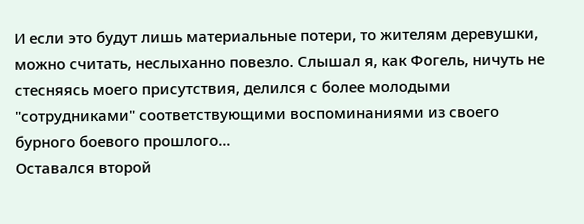И если это будут лишь материальные потери, то жителям деревушки, можно считать, неслыханно повезло. Слышал я, как Фогель, ничуть не стесняясь моего присутствия, делился с более молодыми "сотрудниками" соответствующими воспоминаниями из своего бурного боевого прошлого...
Оставался второй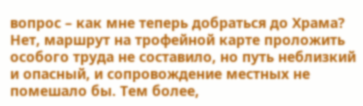вопрос – как мне теперь добраться до Храма? Нет, маршрут на трофейной карте проложить особого труда не составило, но путь неблизкий и опасный, и сопровождение местных не помешало бы. Тем более,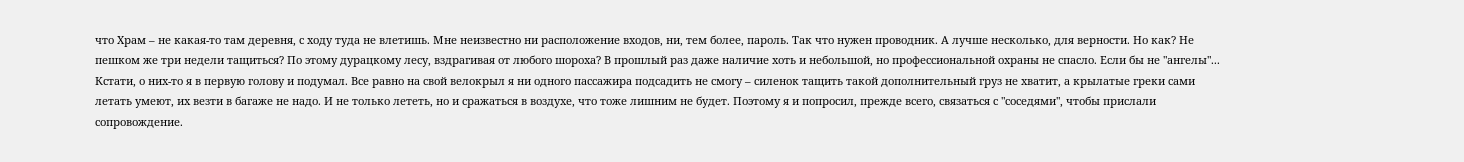что Храм – не какая-то там деревня, с ходу туда не влетишь. Мне неизвестно ни расположение входов, ни, тем более, пароль. Так что нужен проводник. А лучше несколько, для верности. Но как? Не пешком же три недели тащиться? По этому дурацкому лесу, вздрагивая от любого шороха? В прошлый раз даже наличие хоть и небольшой, но профессиональной охраны не спасло. Если бы не "ангелы"...
Кстати, о них-то я в первую голову и подумал. Все равно на свой велокрыл я ни одного пассажира подсадить не смогу – силенок тащить такой дополнительный груз не хватит, а крылатые греки сами летать умеют, их везти в багаже не надо. И не только лететь, но и сражаться в воздухе, что тоже лишним не будет. Поэтому я и попросил, прежде всего, связаться с "соседями", чтобы прислали сопровождение.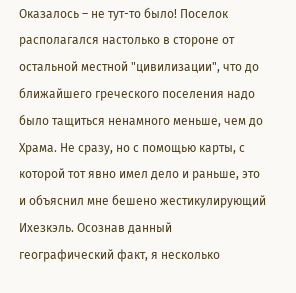Оказалось – не тут-то было! Поселок располагался настолько в стороне от остальной местной "цивилизации", что до ближайшего греческого поселения надо было тащиться ненамного меньше, чем до Храма. Не сразу, но с помощью карты, с которой тот явно имел дело и раньше, это и объяснил мне бешено жестикулирующий Ихезкэль. Осознав данный географический факт, я несколько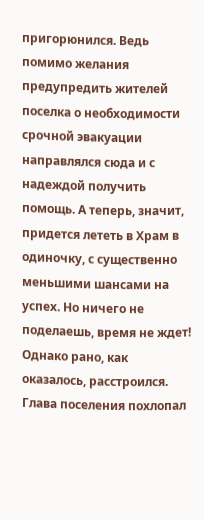пригорюнился. Ведь помимо желания предупредить жителей поселка о необходимости срочной эвакуации направлялся сюда и с надеждой получить помощь. А теперь, значит, придется лететь в Храм в одиночку, с существенно меньшими шансами на успех. Но ничего не поделаешь, время не ждет!
Однако рано, как оказалось, расстроился. Глава поселения похлопал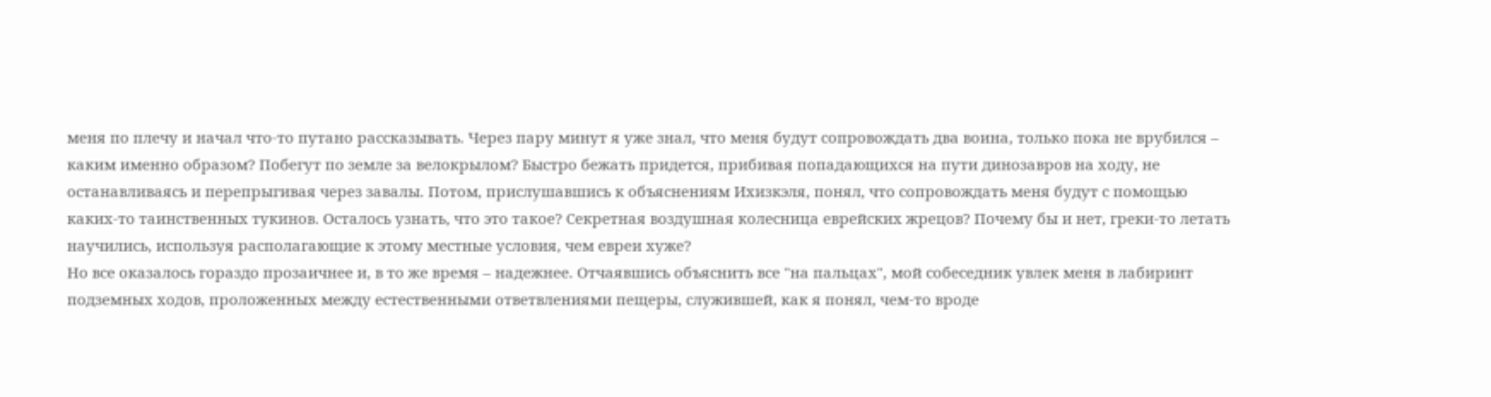меня по плечу и начал что-то путано рассказывать. Через пару минут я уже знал, что меня будут сопровождать два воина, только пока не врубился – каким именно образом? Побегут по земле за велокрылом? Быстро бежать придется, прибивая попадающихся на пути динозавров на ходу, не останавливаясь и перепрыгивая через завалы. Потом, прислушавшись к объяснениям Ихизкэля, понял, что сопровождать меня будут с помощью каких-то таинственных тукинов. Осталось узнать, что это такое? Секретная воздушная колесница еврейских жрецов? Почему бы и нет, греки-то летать научились, используя располагающие к этому местные условия, чем евреи хуже?
Но все оказалось гораздо прозаичнее и, в то же время – надежнее. Отчаявшись объяснить все "на пальцах", мой собеседник увлек меня в лабиринт подземных ходов, проложенных между естественными ответвлениями пещеры, служившей, как я понял, чем-то вроде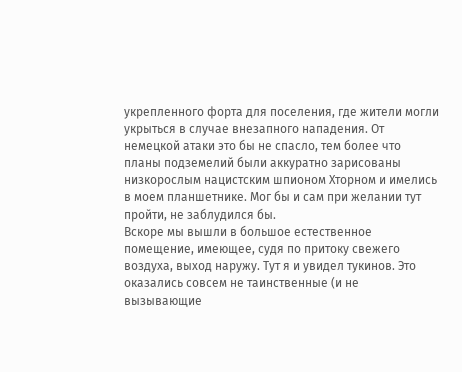укрепленного форта для поселения, где жители могли укрыться в случае внезапного нападения. От немецкой атаки это бы не спасло, тем более что планы подземелий были аккуратно зарисованы низкорослым нацистским шпионом Хторном и имелись в моем планшетнике. Мог бы и сам при желании тут пройти, не заблудился бы.
Вскоре мы вышли в большое естественное помещение, имеющее, судя по притоку свежего воздуха, выход наружу. Тут я и увидел тукинов. Это оказались совсем не таинственные (и не вызывающие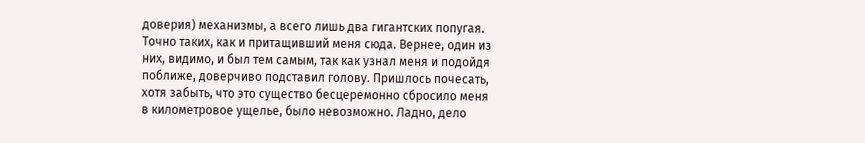доверия) механизмы, а всего лишь два гигантских попугая. Точно таких, как и притащивший меня сюда. Вернее, один из них, видимо, и был тем самым, так как узнал меня и подойдя поближе, доверчиво подставил голову. Пришлось почесать, хотя забыть, что это существо бесцеремонно сбросило меня в километровое ущелье, было невозможно. Ладно, дело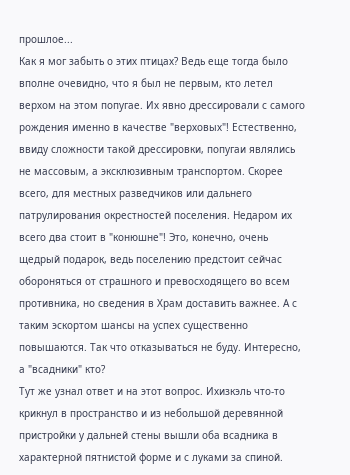прошлое...
Как я мог забыть о этих птицах? Ведь еще тогда было вполне очевидно, что я был не первым, кто летел верхом на этом попугае. Их явно дрессировали с самого рождения именно в качестве "верховых"! Естественно, ввиду сложности такой дрессировки, попугаи являлись не массовым, а эксклюзивным транспортом. Скорее всего, для местных разведчиков или дальнего патрулирования окрестностей поселения. Недаром их всего два стоит в "конюшне"! Это, конечно, очень щедрый подарок, ведь поселению предстоит сейчас обороняться от страшного и превосходящего во всем противника, но сведения в Храм доставить важнее. А с таким эскортом шансы на успех существенно повышаются. Так что отказываться не буду. Интересно, а "всадники" кто?
Тут же узнал ответ и на этот вопрос. Ихизкэль что-то крикнул в пространство и из небольшой деревянной пристройки у дальней стены вышли оба всадника в характерной пятнистой форме и с луками за спиной.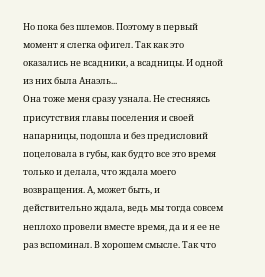Но пока без шлемов. Поэтому в первый момент я слегка офигел. Так как это оказались не всадники, а всадницы. И одной из них была Анаэль...
Она тоже меня сразу узнала. Не стесняясь присутствия главы поселения и своей напарницы, подошла и без предисловий поцеловала в губы, как будто все это время только и делала, что ждала моего возвращения. А, может быть, и действительно ждала, ведь мы тогда совсем неплохо провели вместе время, да и я ее не раз вспоминал. В хорошем смысле. Так что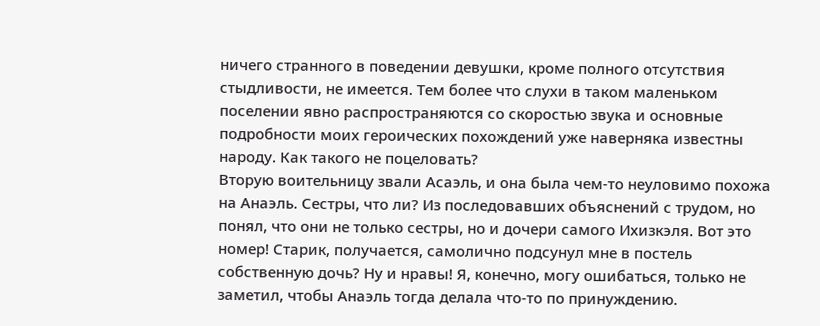ничего странного в поведении девушки, кроме полного отсутствия стыдливости, не имеется. Тем более что слухи в таком маленьком поселении явно распространяются со скоростью звука и основные подробности моих героических похождений уже наверняка известны народу. Как такого не поцеловать?
Вторую воительницу звали Асаэль, и она была чем-то неуловимо похожа на Анаэль. Сестры, что ли? Из последовавших объяснений с трудом, но понял, что они не только сестры, но и дочери самого Ихизкэля. Вот это номер! Старик, получается, самолично подсунул мне в постель собственную дочь? Ну и нравы! Я, конечно, могу ошибаться, только не заметил, чтобы Анаэль тогда делала что-то по принуждению.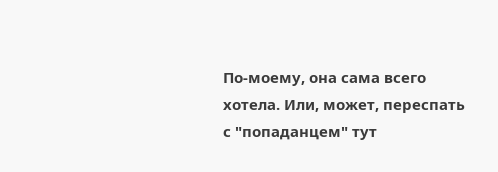По-моему, она сама всего хотела. Или, может, переспать с "попаданцем" тут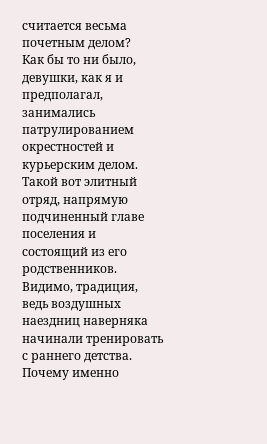считается весьма почетным делом?
Как бы то ни было, девушки, как я и предполагал, занимались патрулированием окрестностей и курьерским делом. Такой вот элитный отряд, напрямую подчиненный главе поселения и состоящий из его родственников. Видимо, традиция, ведь воздушных наездниц наверняка начинали тренировать с раннего детства. Почему именно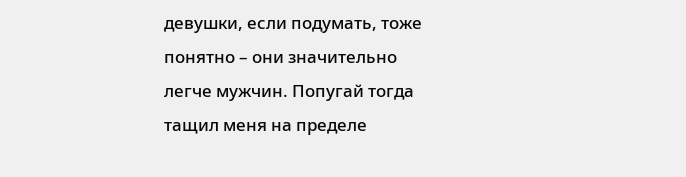девушки, если подумать, тоже понятно – они значительно легче мужчин. Попугай тогда тащил меня на пределе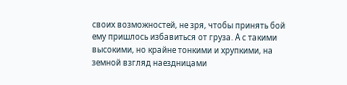своих возможностей, не зря, чтобы принять бой ему пришлось избавиться от груза. А с такими высокими, но крайне тонкими и хрупкими, на земной взгляд наездницами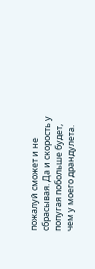пожалуй сможет и не сбрасывая. Да и скорость у попугая побольше будет, чем у моего драндулета.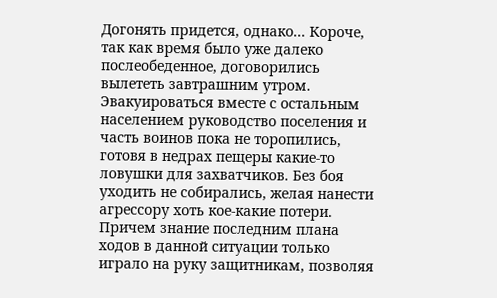Догонять придется, однако... Короче, так как время было уже далеко послеобеденное, договорились вылететь завтрашним утром.
Эвакуироваться вместе с остальным населением руководство поселения и часть воинов пока не торопились, готовя в недрах пещеры какие-то ловушки для захватчиков. Без боя уходить не собирались, желая нанести агрессору хоть кое-какие потери. Причем знание последним плана ходов в данной ситуации только играло на руку защитникам, позволяя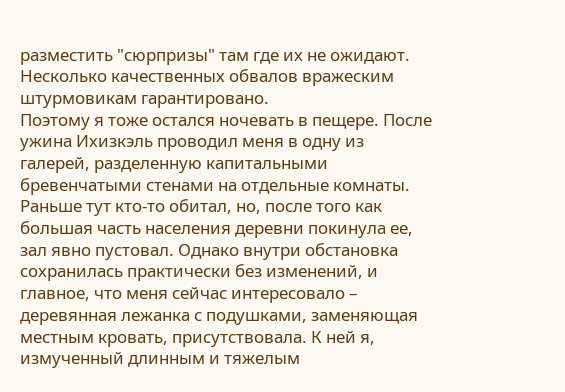разместить "сюрпризы" там где их не ожидают. Несколько качественных обвалов вражеским штурмовикам гарантировано.
Поэтому я тоже остался ночевать в пещере. После ужина Ихизкэль проводил меня в одну из галерей, разделенную капитальными бревенчатыми стенами на отдельные комнаты. Раньше тут кто-то обитал, но, после того как большая часть населения деревни покинула ее, зал явно пустовал. Однако внутри обстановка сохранилась практически без изменений, и главное, что меня сейчас интересовало – деревянная лежанка с подушками, заменяющая местным кровать, присутствовала. К ней я, измученный длинным и тяжелым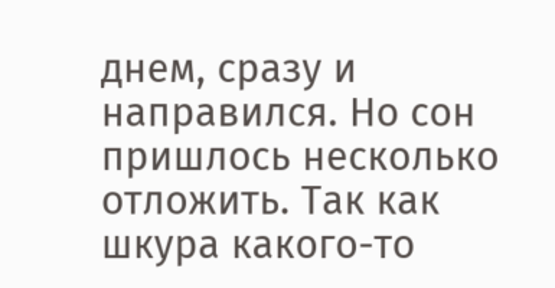днем, сразу и направился. Но сон пришлось несколько отложить. Так как шкура какого-то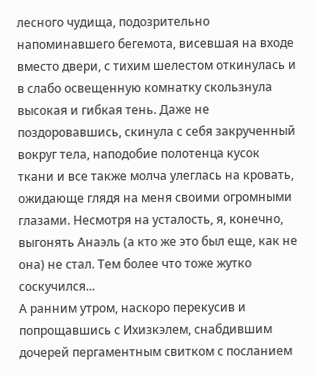лесного чудища, подозрительно напоминавшего бегемота, висевшая на входе вместо двери, с тихим шелестом откинулась и в слабо освещенную комнатку скользнула высокая и гибкая тень. Даже не поздоровавшись, скинула с себя закрученный вокруг тела, наподобие полотенца кусок ткани и все также молча улеглась на кровать, ожидающе глядя на меня своими огромными глазами. Несмотря на усталость, я, конечно, выгонять Анаэль (а кто же это был еще, как не она) не стал. Тем более что тоже жутко соскучился...
А ранним утром, наскоро перекусив и попрощавшись с Ихизкэлем, снабдившим дочерей пергаментным свитком с посланием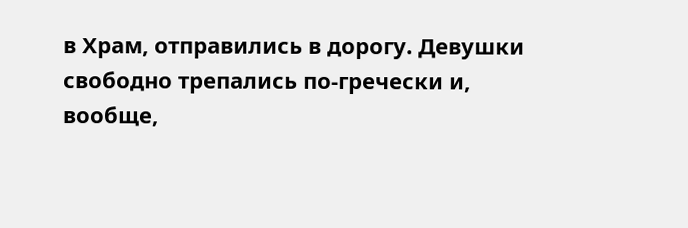в Храм, отправились в дорогу. Девушки свободно трепались по-гречески и, вообще,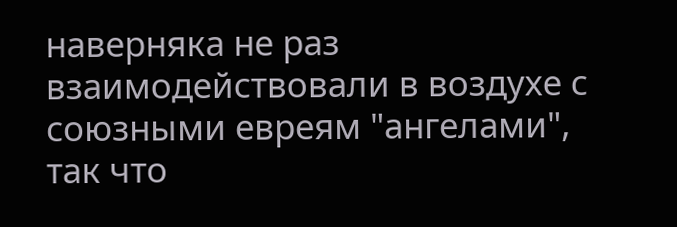наверняка не раз взаимодействовали в воздухе с союзными евреям "ангелами", так что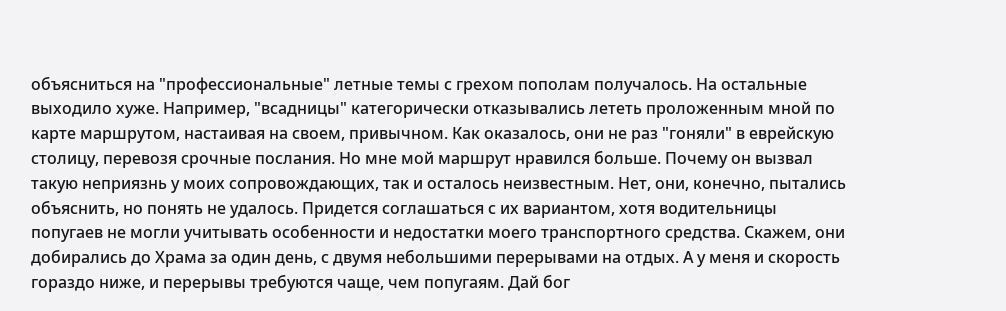объясниться на "профессиональные" летные темы с грехом пополам получалось. На остальные выходило хуже. Например, "всадницы" категорически отказывались лететь проложенным мной по карте маршрутом, настаивая на своем, привычном. Как оказалось, они не раз "гоняли" в еврейскую столицу, перевозя срочные послания. Но мне мой маршрут нравился больше. Почему он вызвал такую неприязнь у моих сопровождающих, так и осталось неизвестным. Нет, они, конечно, пытались объяснить, но понять не удалось. Придется соглашаться с их вариантом, хотя водительницы попугаев не могли учитывать особенности и недостатки моего транспортного средства. Скажем, они добирались до Храма за один день, с двумя небольшими перерывами на отдых. А у меня и скорость гораздо ниже, и перерывы требуются чаще, чем попугаям. Дай бог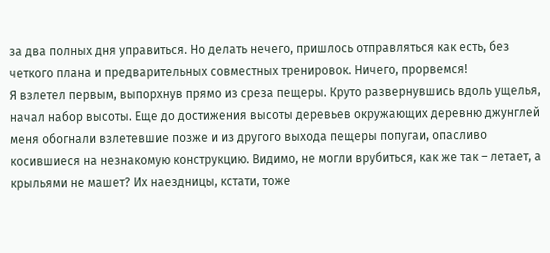за два полных дня управиться. Но делать нечего, пришлось отправляться как есть, без четкого плана и предварительных совместных тренировок. Ничего, прорвемся!
Я взлетел первым, выпорхнув прямо из среза пещеры. Круто развернувшись вдоль ущелья, начал набор высоты. Еще до достижения высоты деревьев окружающих деревню джунглей меня обогнали взлетевшие позже и из другого выхода пещеры попугаи, опасливо косившиеся на незнакомую конструкцию. Видимо, не могли врубиться, как же так – летает, а крыльями не машет? Их наездницы, кстати, тоже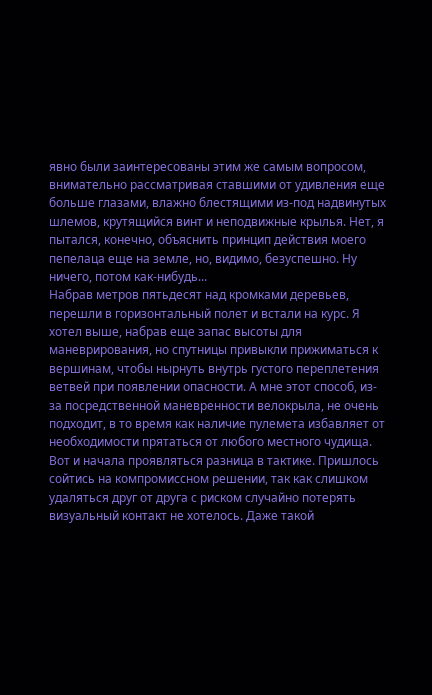явно были заинтересованы этим же самым вопросом, внимательно рассматривая ставшими от удивления еще больше глазами, влажно блестящими из-под надвинутых шлемов, крутящийся винт и неподвижные крылья. Нет, я пытался, конечно, объяснить принцип действия моего пепелаца еще на земле, но, видимо, безуспешно. Ну ничего, потом как-нибудь...
Набрав метров пятьдесят над кромками деревьев, перешли в горизонтальный полет и встали на курс. Я хотел выше, набрав еще запас высоты для маневрирования, но спутницы привыкли прижиматься к вершинам, чтобы нырнуть внутрь густого переплетения ветвей при появлении опасности. А мне этот способ, из-за посредственной маневренности велокрыла, не очень подходит, в то время как наличие пулемета избавляет от необходимости прятаться от любого местного чудища. Вот и начала проявляться разница в тактике. Пришлось сойтись на компромиссном решении, так как слишком удаляться друг от друга с риском случайно потерять визуальный контакт не хотелось. Даже такой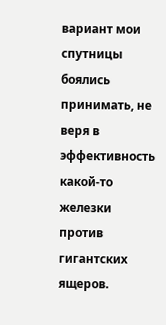вариант мои спутницы боялись принимать, не веря в эффективность какой-то железки против гигантских ящеров.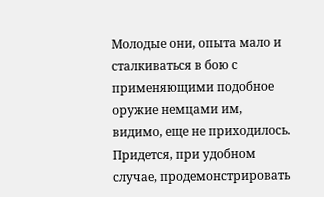Молодые они, опыта мало и сталкиваться в бою с применяющими подобное оружие немцами им, видимо, еще не приходилось. Придется, при удобном случае, продемонстрировать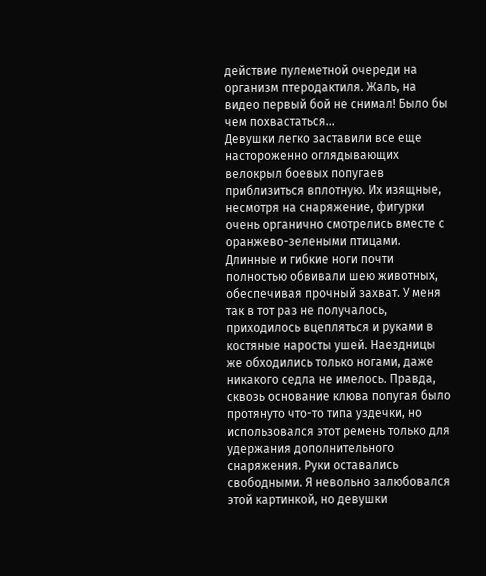действие пулеметной очереди на организм птеродактиля. Жаль, на видео первый бой не снимал! Было бы чем похвастаться...
Девушки легко заставили все еще настороженно оглядывающих велокрыл боевых попугаев приблизиться вплотную. Их изящные, несмотря на снаряжение, фигурки очень органично смотрелись вместе с оранжево-зелеными птицами. Длинные и гибкие ноги почти полностью обвивали шею животных, обеспечивая прочный захват. У меня так в тот раз не получалось, приходилось вцепляться и руками в костяные наросты ушей. Наездницы же обходились только ногами, даже никакого седла не имелось. Правда, сквозь основание клюва попугая было протянуто что-то типа уздечки, но использовался этот ремень только для удержания дополнительного снаряжения. Руки оставались свободными. Я невольно залюбовался этой картинкой, но девушки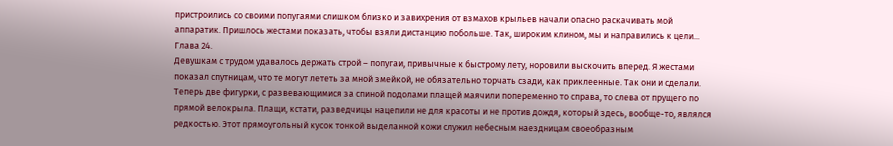пристроились со своими попугаями слишком близко и завихрения от взмахов крыльев начали опасно раскачивать мой аппаратик. Пришлось жестами показать, чтобы взяли дистанцию побольше. Так, широким клином, мы и направились к цели...
Глава 24.
Девушкам с трудом удавалось держать строй – попугаи, привычные к быстрому лету, норовили выскочить вперед. Я жестами показал спутницам, что те могут лететь за мной змейкой, не обязательно торчать сзади, как приклеенные. Так они и сделали. Теперь две фигурки, с развевающимися за спиной подолами плащей маячили попеременно то справа, то слева от прущего по прямой велокрыла. Плащи, кстати, разведчицы нацепили не для красоты и не против дождя, который здесь, вообще-то, являлся редкостью. Этот прямоугольный кусок тонкой выделанной кожи служил небесным наездницам своеобразным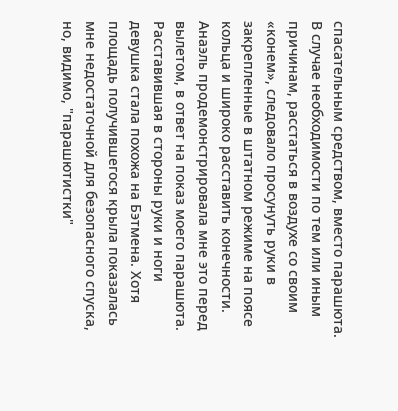спасательным средством, вместо парашюта. В случае необходимости по тем или иным причинам, расстаться в воздухе со своим «конем», следовало просунуть руки в закрепленные в штатном режиме на поясе кольца и широко расставить конечности. Анаэль продемонстрировала мне это перед вылетом, в ответ на показ моего парашюта.
Расставившая в стороны руки и ноги девушка стала похожа на Бэтмена. Хотя площадь получившегося крыла показалась мне недостаточной для безопасного спуска, но, видимо, "парашютистки"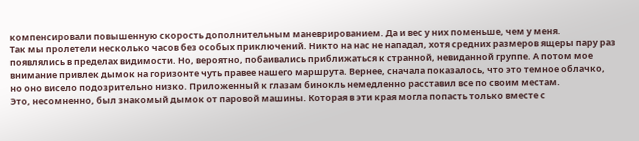компенсировали повышенную скорость дополнительным маневрированием. Да и вес у них поменьше, чем у меня.
Так мы пролетели несколько часов без особых приключений. Никто на нас не нападал, хотя средних размеров ящеры пару раз появлялись в пределах видимости. Но, вероятно, побаивались приближаться к странной, невиданной группе. А потом мое внимание привлек дымок на горизонте чуть правее нашего маршрута. Вернее, сначала показалось, что это темное облачко, но оно висело подозрительно низко. Приложенный к глазам бинокль немедленно расставил все по своим местам.
Это, несомненно, был знакомый дымок от паровой машины. Которая в эти края могла попасть только вместе с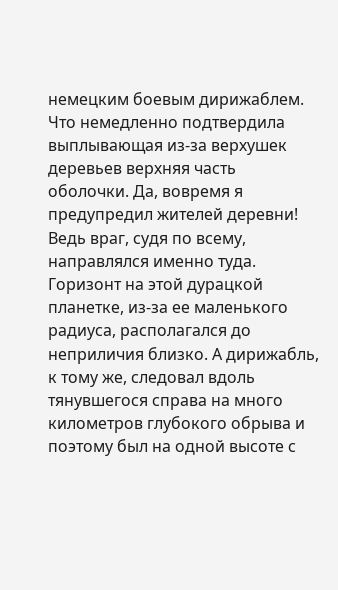немецким боевым дирижаблем. Что немедленно подтвердила выплывающая из-за верхушек деревьев верхняя часть оболочки. Да, вовремя я предупредил жителей деревни! Ведь враг, судя по всему, направлялся именно туда.
Горизонт на этой дурацкой планетке, из-за ее маленького радиуса, располагался до неприличия близко. А дирижабль, к тому же, следовал вдоль тянувшегося справа на много километров глубокого обрыва и поэтому был на одной высоте с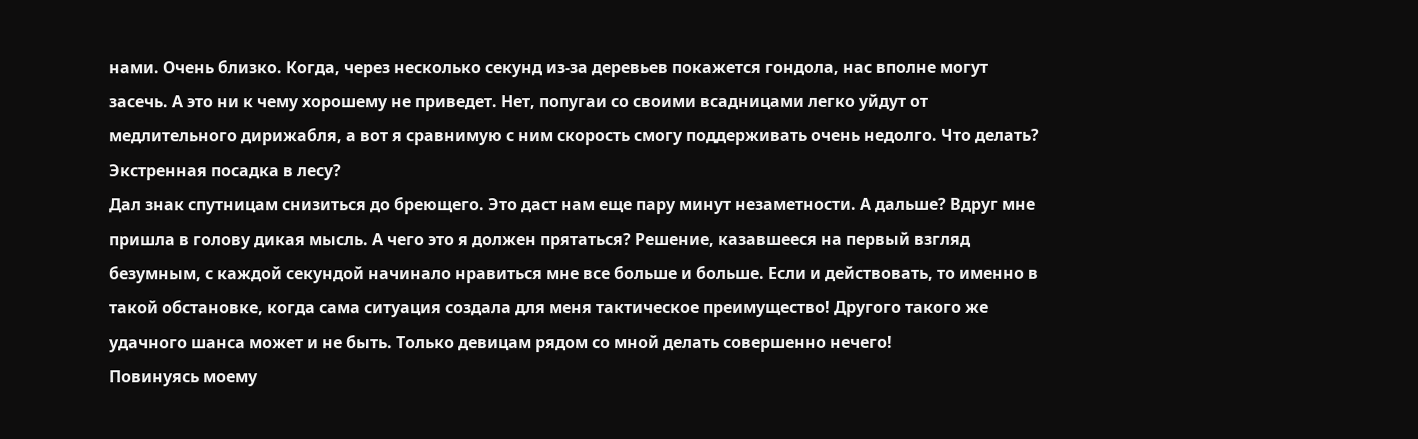нами. Очень близко. Когда, через несколько секунд из-за деревьев покажется гондола, нас вполне могут засечь. А это ни к чему хорошему не приведет. Нет, попугаи со своими всадницами легко уйдут от медлительного дирижабля, а вот я сравнимую с ним скорость смогу поддерживать очень недолго. Что делать? Экстренная посадка в лесу?
Дал знак спутницам снизиться до бреющего. Это даст нам еще пару минут незаметности. А дальше? Вдруг мне пришла в голову дикая мысль. А чего это я должен прятаться? Решение, казавшееся на первый взгляд безумным, с каждой секундой начинало нравиться мне все больше и больше. Если и действовать, то именно в такой обстановке, когда сама ситуация создала для меня тактическое преимущество! Другого такого же удачного шанса может и не быть. Только девицам рядом со мной делать совершенно нечего!
Повинуясь моему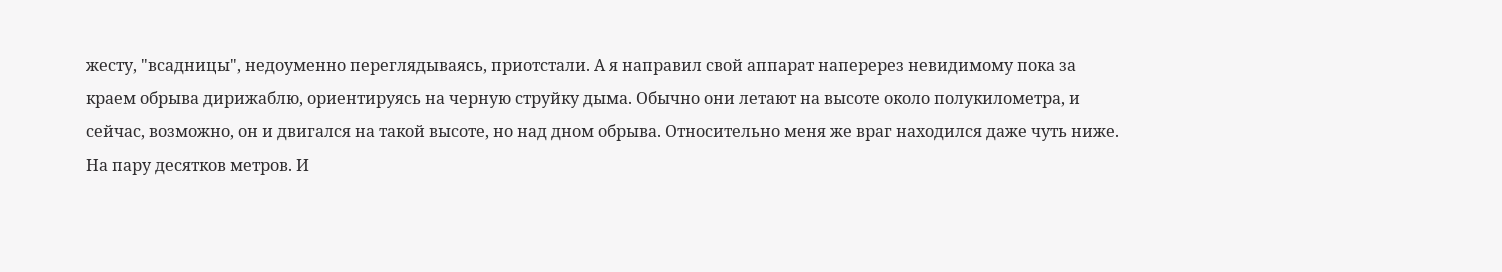жесту, "всадницы", недоуменно переглядываясь, приотстали. А я направил свой аппарат наперерез невидимому пока за краем обрыва дирижаблю, ориентируясь на черную струйку дыма. Обычно они летают на высоте около полукилометра, и сейчас, возможно, он и двигался на такой высоте, но над дном обрыва. Относительно меня же враг находился даже чуть ниже. На пару десятков метров. И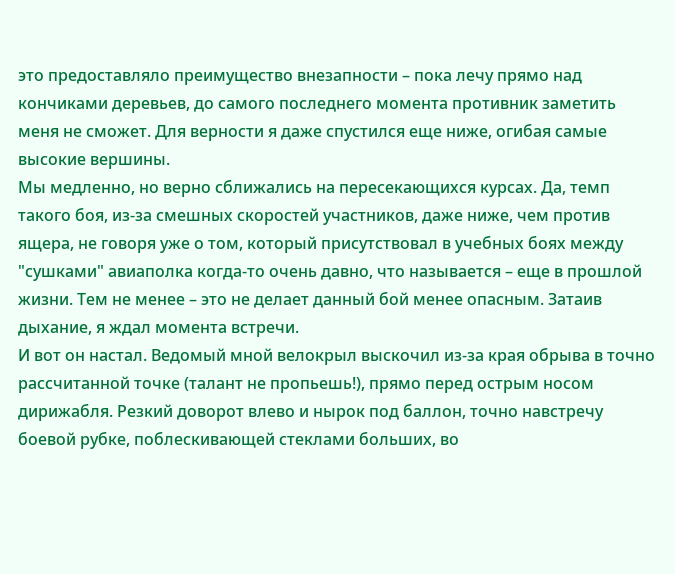это предоставляло преимущество внезапности – пока лечу прямо над кончиками деревьев, до самого последнего момента противник заметить меня не сможет. Для верности я даже спустился еще ниже, огибая самые высокие вершины.
Мы медленно, но верно сближались на пересекающихся курсах. Да, темп такого боя, из-за смешных скоростей участников, даже ниже, чем против ящера, не говоря уже о том, который присутствовал в учебных боях между "сушками" авиаполка когда-то очень давно, что называется – еще в прошлой жизни. Тем не менее – это не делает данный бой менее опасным. Затаив дыхание, я ждал момента встречи.
И вот он настал. Ведомый мной велокрыл выскочил из-за края обрыва в точно рассчитанной точке (талант не пропьешь!), прямо перед острым носом дирижабля. Резкий доворот влево и нырок под баллон, точно навстречу боевой рубке, поблескивающей стеклами больших, во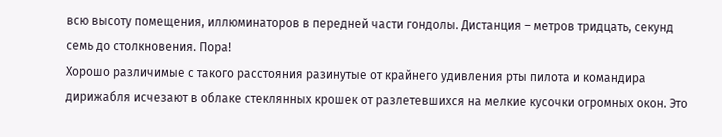всю высоту помещения, иллюминаторов в передней части гондолы. Дистанция – метров тридцать, секунд семь до столкновения. Пора!
Хорошо различимые с такого расстояния разинутые от крайнего удивления рты пилота и командира дирижабля исчезают в облаке стеклянных крошек от разлетевшихся на мелкие кусочки огромных окон. Это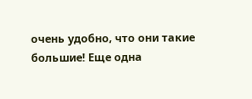очень удобно, что они такие большие! Еще одна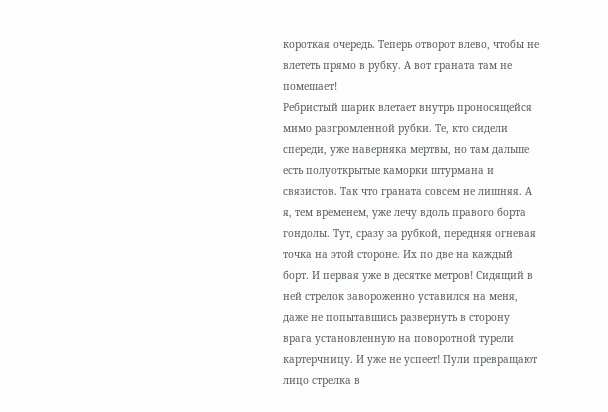короткая очередь. Теперь отворот влево, чтобы не влететь прямо в рубку. А вот граната там не помешает!
Ребристый шарик влетает внутрь проносящейся мимо разгромленной рубки. Те, кто сидели спереди, уже наверняка мертвы, но там дальше есть полуоткрытые каморки штурмана и связистов. Так что граната совсем не лишняя. А я, тем временем, уже лечу вдоль правого борта гондолы. Тут, сразу за рубкой, передняя огневая точка на этой стороне. Их по две на каждый борт. И первая уже в десятке метров! Сидящий в ней стрелок завороженно уставился на меня, даже не попытавшись развернуть в сторону врага установленную на поворотной турели картерчницу. И уже не успеет! Пули превращают лицо стрелка в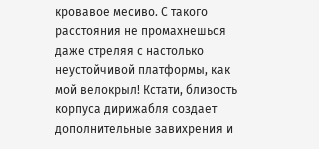кровавое месиво. С такого расстояния не промахнешься даже стреляя с настолько неустойчивой платформы, как мой велокрыл! Кстати, близость корпуса дирижабля создает дополнительные завихрения и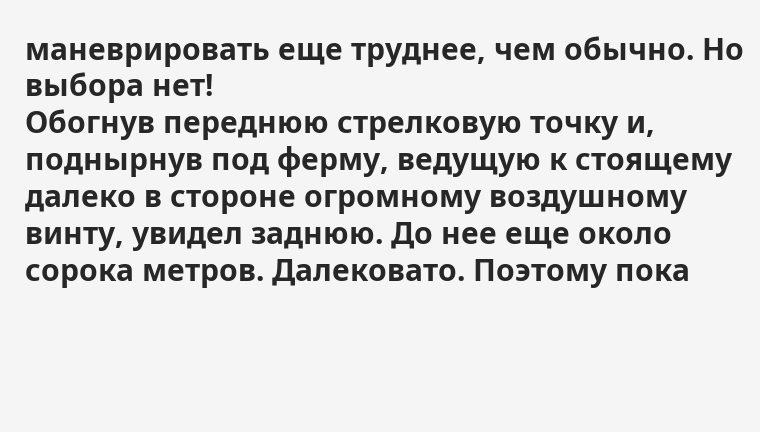маневрировать еще труднее, чем обычно. Но выбора нет!
Обогнув переднюю стрелковую точку и, поднырнув под ферму, ведущую к стоящему далеко в стороне огромному воздушному винту, увидел заднюю. До нее еще около сорока метров. Далековато. Поэтому пока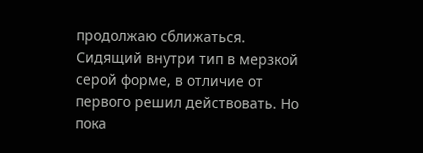продолжаю сближаться. Сидящий внутри тип в мерзкой серой форме, в отличие от первого решил действовать. Но пока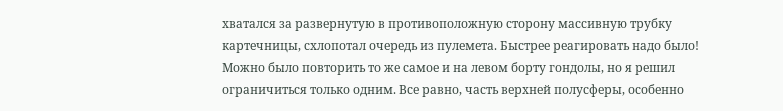хватался за развернутую в противоположную сторону массивную трубку картечницы, схлопотал очередь из пулемета. Быстрее реагировать надо было!
Можно было повторить то же самое и на левом борту гондолы, но я решил ограничиться только одним. Все равно, часть верхней полусферы, особенно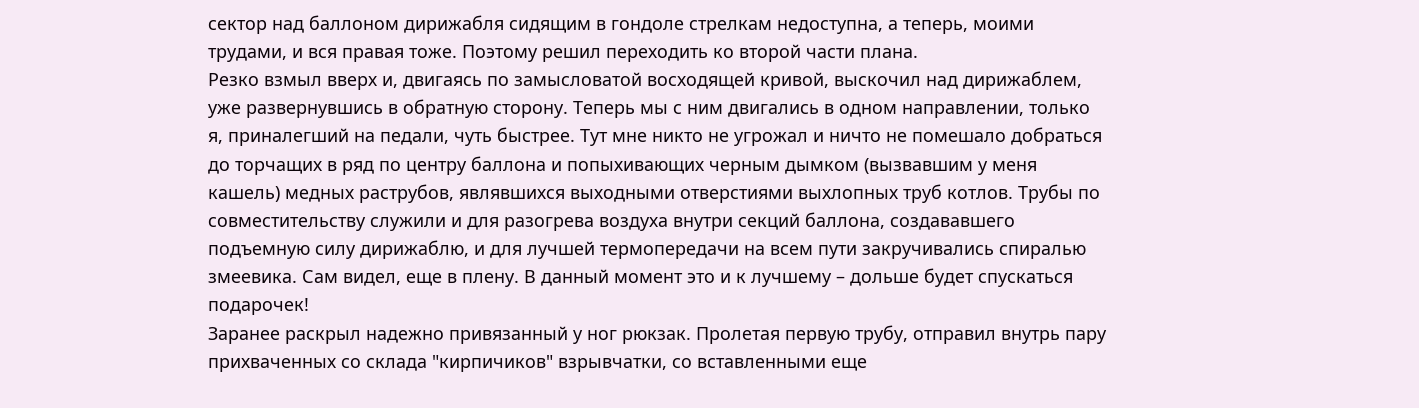сектор над баллоном дирижабля сидящим в гондоле стрелкам недоступна, а теперь, моими трудами, и вся правая тоже. Поэтому решил переходить ко второй части плана.
Резко взмыл вверх и, двигаясь по замысловатой восходящей кривой, выскочил над дирижаблем, уже развернувшись в обратную сторону. Теперь мы с ним двигались в одном направлении, только я, приналегший на педали, чуть быстрее. Тут мне никто не угрожал и ничто не помешало добраться до торчащих в ряд по центру баллона и попыхивающих черным дымком (вызвавшим у меня кашель) медных раструбов, являвшихся выходными отверстиями выхлопных труб котлов. Трубы по совместительству служили и для разогрева воздуха внутри секций баллона, создававшего подъемную силу дирижаблю, и для лучшей термопередачи на всем пути закручивались спиралью змеевика. Сам видел, еще в плену. В данный момент это и к лучшему – дольше будет спускаться подарочек!
Заранее раскрыл надежно привязанный у ног рюкзак. Пролетая первую трубу, отправил внутрь пару прихваченных со склада "кирпичиков" взрывчатки, со вставленными еще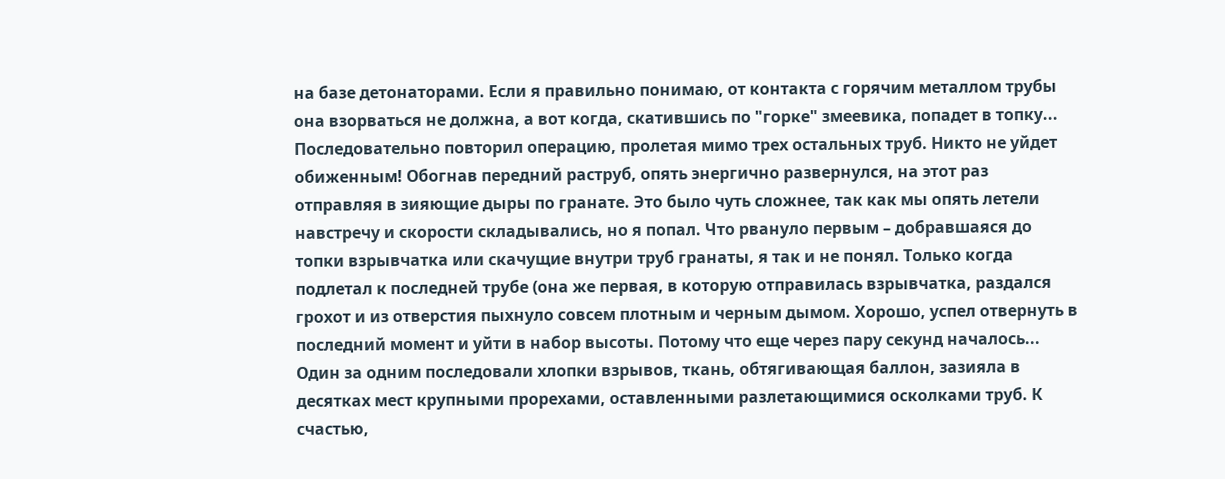на базе детонаторами. Если я правильно понимаю, от контакта с горячим металлом трубы она взорваться не должна, а вот когда, скатившись по "горке" змеевика, попадет в топку...
Последовательно повторил операцию, пролетая мимо трех остальных труб. Никто не уйдет обиженным! Обогнав передний раструб, опять энергично развернулся, на этот раз отправляя в зияющие дыры по гранате. Это было чуть сложнее, так как мы опять летели навстречу и скорости складывались, но я попал. Что рвануло первым – добравшаяся до топки взрывчатка или скачущие внутри труб гранаты, я так и не понял. Только когда подлетал к последней трубе (она же первая, в которую отправилась взрывчатка, раздался грохот и из отверстия пыхнуло совсем плотным и черным дымом. Хорошо, успел отвернуть в последний момент и уйти в набор высоты. Потому что еще через пару секунд началось... Один за одним последовали хлопки взрывов, ткань, обтягивающая баллон, зазияла в десятках мест крупными прорехами, оставленными разлетающимися осколками труб. К счастью,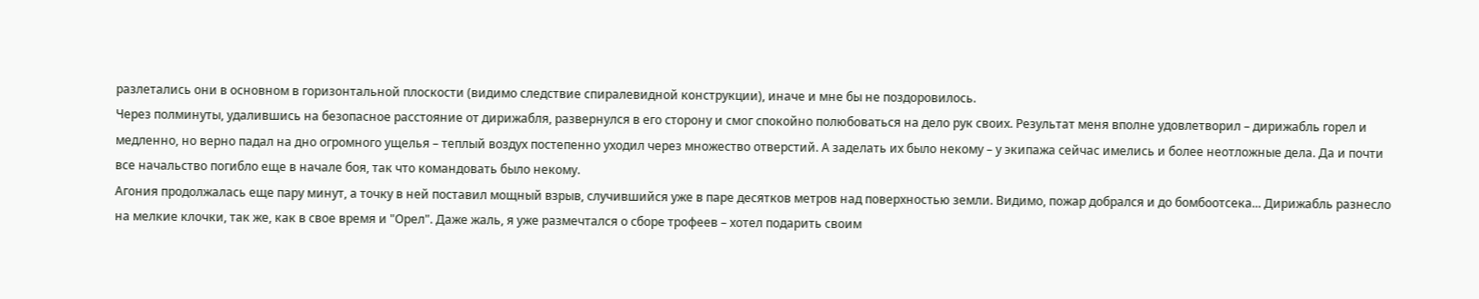разлетались они в основном в горизонтальной плоскости (видимо следствие спиралевидной конструкции), иначе и мне бы не поздоровилось.
Через полминуты, удалившись на безопасное расстояние от дирижабля, развернулся в его сторону и смог спокойно полюбоваться на дело рук своих. Результат меня вполне удовлетворил – дирижабль горел и медленно, но верно падал на дно огромного ущелья – теплый воздух постепенно уходил через множество отверстий. А заделать их было некому – у экипажа сейчас имелись и более неотложные дела. Да и почти все начальство погибло еще в начале боя, так что командовать было некому.
Агония продолжалась еще пару минут, а точку в ней поставил мощный взрыв, случившийся уже в паре десятков метров над поверхностью земли. Видимо, пожар добрался и до бомбоотсека... Дирижабль разнесло на мелкие клочки, так же, как в свое время и "Орел". Даже жаль, я уже размечтался о сборе трофеев – хотел подарить своим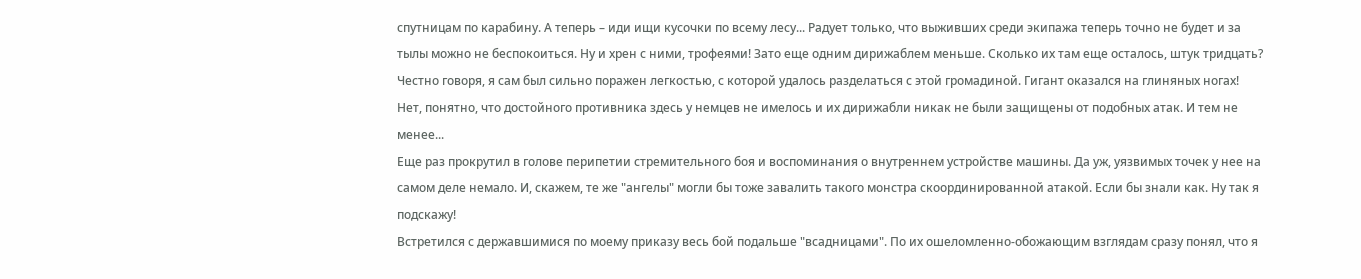спутницам по карабину. А теперь – иди ищи кусочки по всему лесу... Радует только, что выживших среди экипажа теперь точно не будет и за тылы можно не беспокоиться. Ну и хрен с ними, трофеями! Зато еще одним дирижаблем меньше. Сколько их там еще осталось, штук тридцать?
Честно говоря, я сам был сильно поражен легкостью, с которой удалось разделаться с этой громадиной. Гигант оказался на глиняных ногах! Нет, понятно, что достойного противника здесь у немцев не имелось и их дирижабли никак не были защищены от подобных атак. И тем не менее...
Еще раз прокрутил в голове перипетии стремительного боя и воспоминания о внутреннем устройстве машины. Да уж, уязвимых точек у нее на самом деле немало. И, скажем, те же "ангелы" могли бы тоже завалить такого монстра скоординированной атакой. Если бы знали как. Ну так я подскажу!
Встретился с державшимися по моему приказу весь бой подальше "всадницами". По их ошеломленно-обожающим взглядам сразу понял, что я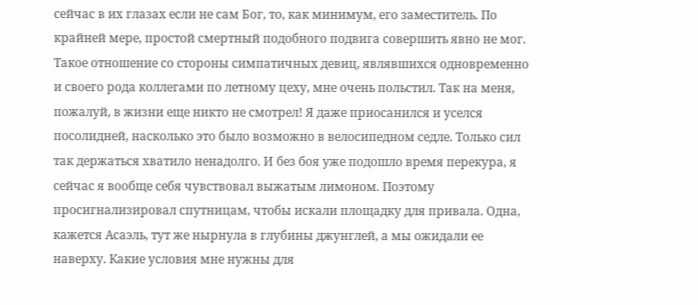сейчас в их глазах если не сам Бог, то, как минимум, его заместитель. По крайней мере, простой смертный подобного подвига совершить явно не мог. Такое отношение со стороны симпатичных девиц, являвшихся одновременно и своего рода коллегами по летному цеху, мне очень польстил. Так на меня, пожалуй, в жизни еще никто не смотрел! Я даже приосанился и уселся посолидней, насколько это было возможно в велосипедном седле. Только сил так держаться хватило ненадолго. И без боя уже подошло время перекура, я сейчас я вообще себя чувствовал выжатым лимоном. Поэтому просигнализировал спутницам, чтобы искали площадку для привала. Одна, кажется Асаэль, тут же нырнула в глубины джунглей, а мы ожидали ее наверху. Какие условия мне нужны для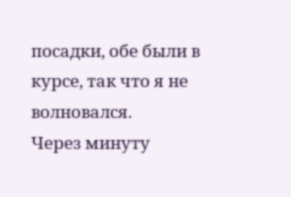посадки, обе были в курсе, так что я не волновался.
Через минуту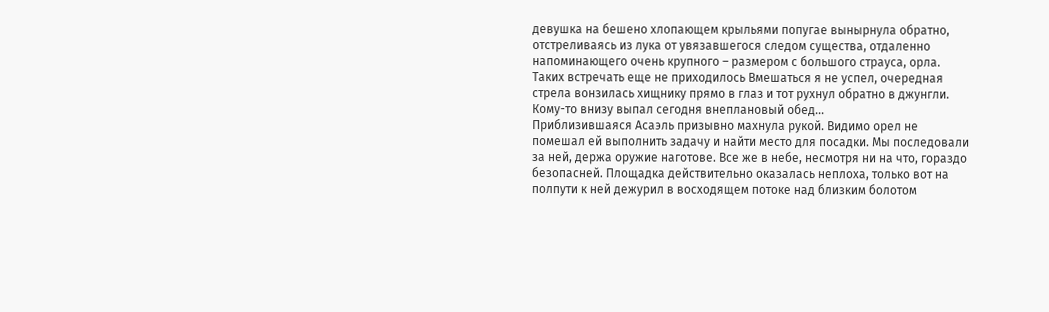девушка на бешено хлопающем крыльями попугае вынырнула обратно, отстреливаясь из лука от увязавшегося следом существа, отдаленно напоминающего очень крупного – размером с большого страуса, орла. Таких встречать еще не приходилось Вмешаться я не успел, очередная стрела вонзилась хищнику прямо в глаз и тот рухнул обратно в джунгли. Кому-то внизу выпал сегодня внеплановый обед...
Приблизившаяся Асаэль призывно махнула рукой. Видимо орел не помешал ей выполнить задачу и найти место для посадки. Мы последовали за ней, держа оружие наготове. Все же в небе, несмотря ни на что, гораздо безопасней. Площадка действительно оказалась неплоха, только вот на полпути к ней дежурил в восходящем потоке над близким болотом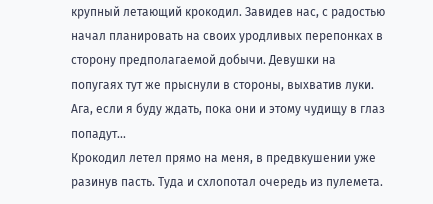крупный летающий крокодил. Завидев нас, с радостью начал планировать на своих уродливых перепонках в сторону предполагаемой добычи. Девушки на попугаях тут же прыснули в стороны, выхватив луки. Ага, если я буду ждать, пока они и этому чудищу в глаз попадут...
Крокодил летел прямо на меня, в предвкушении уже разинув пасть. Туда и схлопотал очередь из пулемета.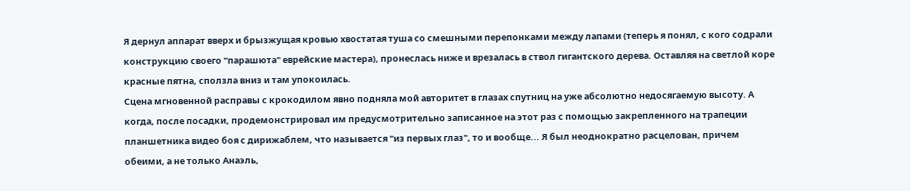Я дернул аппарат вверх и брызжущая кровью хвостатая туша со смешными перепонками между лапами (теперь я понял, с кого содрали конструкцию своего "парашюта" еврейские мастера), пронеслась ниже и врезалась в ствол гигантского дерева. Оставляя на светлой коре красные пятна, сползла вниз и там упокоилась.
Сцена мгновенной расправы с крокодилом явно подняла мой авторитет в глазах спутниц на уже абсолютно недосягаемую высоту. А когда, после посадки, продемонстрировал им предусмотрительно записанное на этот раз с помощью закрепленного на трапеции планшетника видео боя с дирижаблем, что называется "из первых глаз", то и вообще... Я был неоднократно расцелован, причем обеими, а не только Анаэль,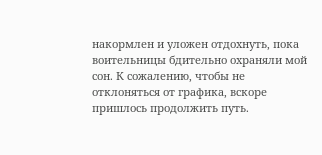накормлен и уложен отдохнуть, пока воительницы бдительно охраняли мой сон. К сожалению, чтобы не отклоняться от графика, вскоре пришлось продолжить путь.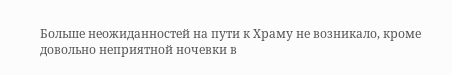Больше неожиданностей на пути к Храму не возникало, кроме довольно неприятной ночевки в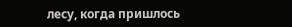лесу, когда пришлось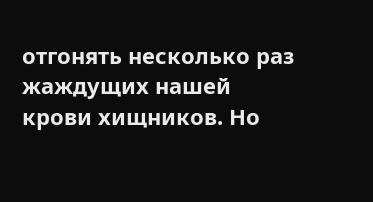отгонять несколько раз жаждущих нашей крови хищников. Но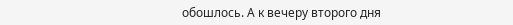обошлось. А к вечеру второго дня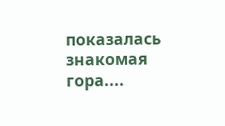показалась знакомая гора....